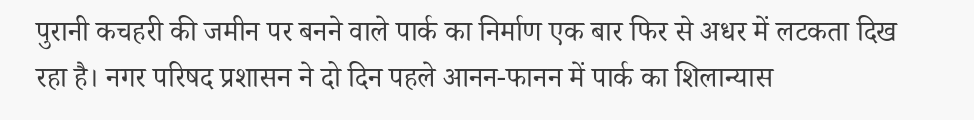पुरानी कचहरी की जमीन पर बनने वाले पार्क का निर्माण एक बार फिर से अधर में लटकता दिख रहा है। नगर परिषद प्रशासन ने दो दिन पहले आनन-फानन में पार्क का शिलान्यास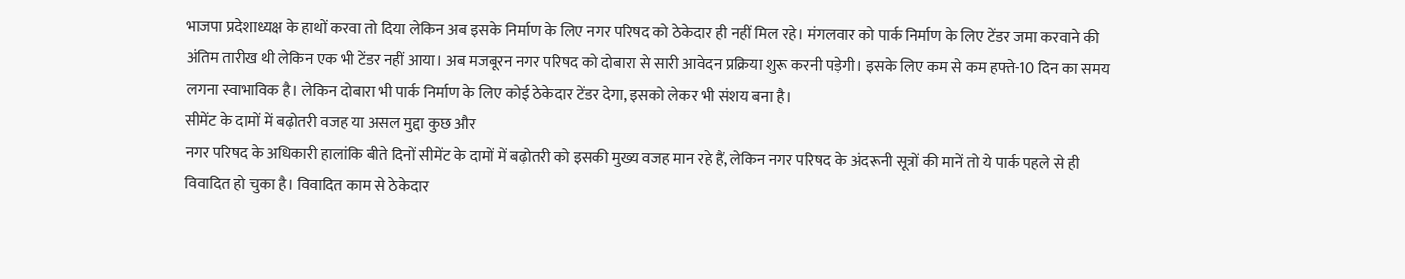भाजपा प्रदेशाध्यक्ष के हाथों करवा तो दिया लेकिन अब इसके निर्माण के लिए नगर परिषद को ठेकेदार ही नहीं मिल रहे। मंगलवार को पार्क निर्माण के लिए टेंडर जमा करवाने की अंतिम तारीख थी लेकिन एक भी टेंडर नहीं आया। अब मजबूरन नगर परिषद को दोबारा से सारी आवेदन प्रक्रिया शुरू करनी पड़ेगी। इसके लिए कम से कम हफ्ते-10 दिन का समय लगना स्वाभाविक है। लेकिन दोबारा भी पार्क निर्माण के लिए कोई ठेकेदार टेंडर देगा, इसको लेकर भी संशय बना है।
सीमेंट के दामों में बढ़ोतरी वजह या असल मुद्दा कुछ और
नगर परिषद के अधिकारी हालांकि बीते दिनों सीमेंट के दामों में बढ़ोतरी को इसकी मुख्य वजह मान रहे हैं, लेकिन नगर परिषद के अंदरूनी सूत्रों की मानें तो ये पार्क पहले से ही विवादित हो चुका है। विवादित काम से ठेकेदार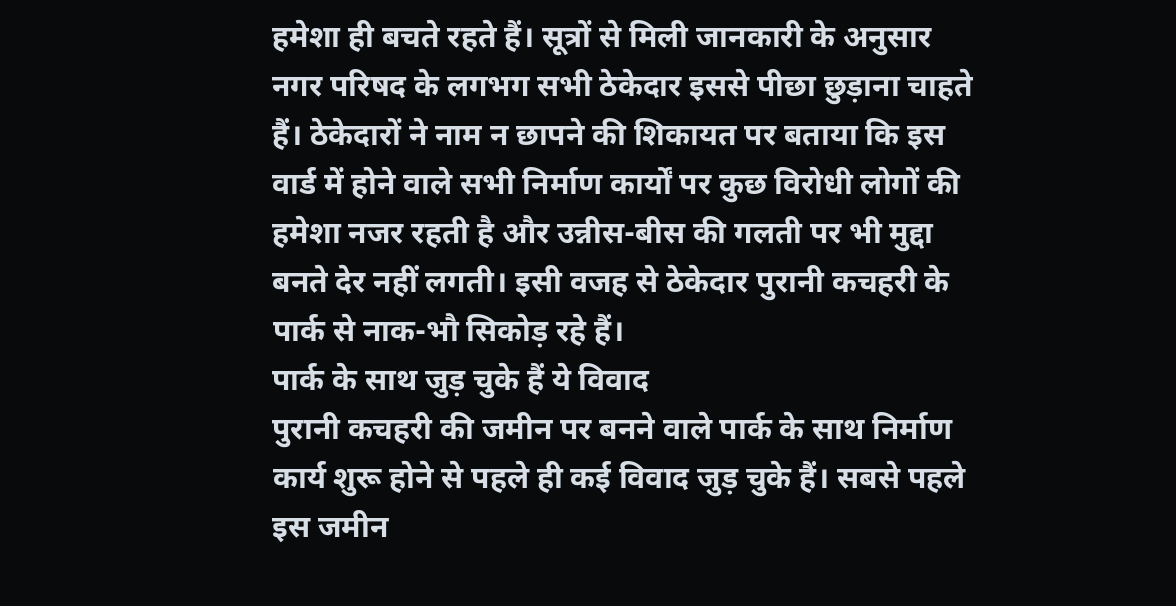हमेशा ही बचते रहते हैं। सूत्रों से मिली जानकारी के अनुसार नगर परिषद के लगभग सभी ठेकेदार इससे पीछा छुड़ाना चाहते हैं। ठेकेदारों ने नाम न छापने की शिकायत पर बताया कि इस वार्ड में होने वाले सभी निर्माण कार्यों पर कुछ विरोधी लोगों की हमेशा नजर रहती है और उन्नीस-बीस की गलती पर भी मुद्दा बनते देर नहीं लगती। इसी वजह से ठेकेदार पुरानी कचहरी के पार्क से नाक-भौ सिकोड़ रहे हैं।
पार्क के साथ जुड़ चुके हैं ये विवाद
पुरानी कचहरी की जमीन पर बनने वाले पार्क के साथ निर्माण कार्य शुरू होने से पहले ही कई विवाद जुड़ चुके हैं। सबसे पहले इस जमीन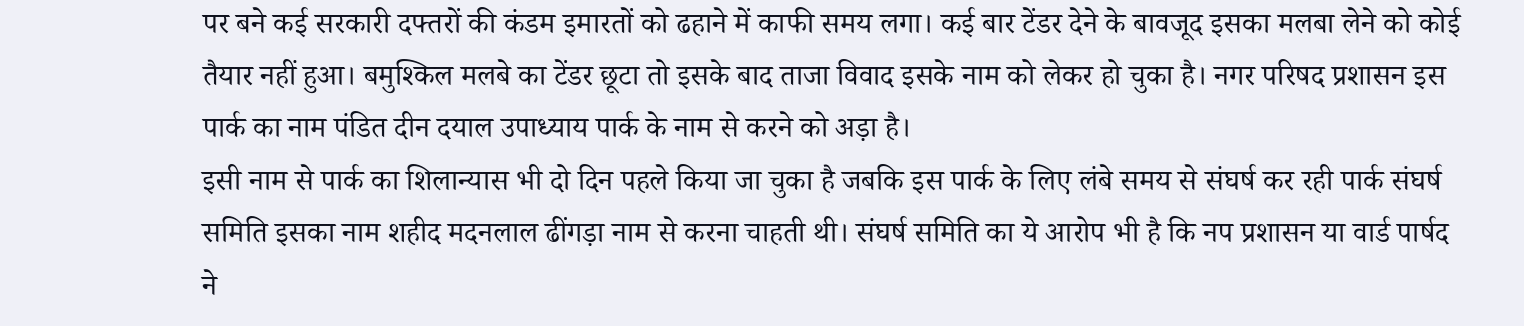पर बने कई सरकारी दफ्तरों की कंडम इमारतों को ढहाने में काफी समय लगा। कई बार टेंडर देने के बावजूद इसका मलबा लेने को कोई तैयार नहीं हुआ। बमुश्किल मलबे का टेंडर छूटा तो इसके बाद ताजा विवाद इसके नाम को लेकर हो चुका है। नगर परिषद प्रशासन इस पार्क का नाम पंडित दीन दयाल उपाध्याय पार्क के नाम से करने को अड़ा है।
इसी नाम से पार्क का शिलान्यास भी दो दिन पहले किया जा चुका है जबकि इस पार्क के लिए लंबे समय से संघर्ष कर रही पार्क संघर्ष समिति इसका नाम शहीद मदनलाल ढींगड़ा नाम से करना चाहती थी। संघर्ष समिति का ये आरोप भी है कि नप प्रशासन या वार्ड पार्षद ने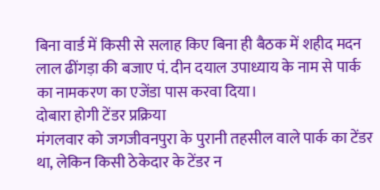बिना वार्ड में किसी से सलाह किए बिना ही बैठक में शहीद मदन लाल ढींगड़ा की बजाए पं. दीन दयाल उपाध्याय के नाम से पार्क का नामकरण का एजेंडा पास करवा दिया।
दोबारा होगी टेंडर प्रक्रिया
मंगलवार को जगजीवनपुरा के पुरानी तहसील वाले पार्क का टेंडर था, लेकिन किसी ठेकेदार के टेंडर न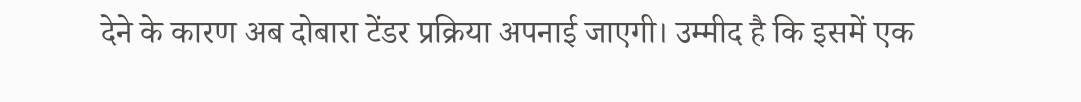देने के कारण अब दोबारा टेंडर प्रक्रिया अपनाई जाएगी। उम्मीद है कि इसमें एक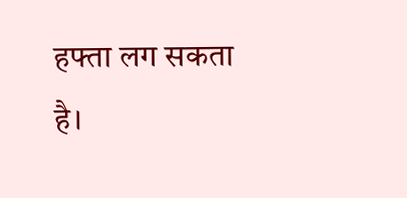हफ्ता लग सकता है।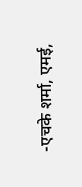-एचके शर्मा, एमई,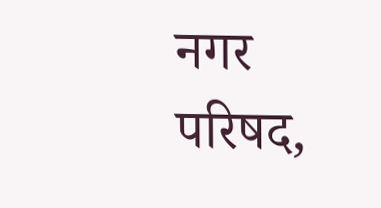नगर परिषद,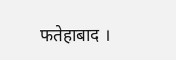फतेहाबाद ।